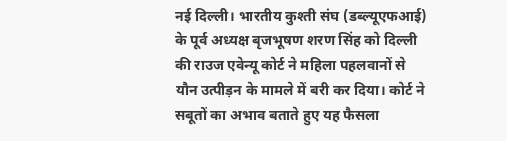नई दिल्ली। भारतीय कुश्ती संघ (डब्ल्यूएफआई) के पूर्व अध्यक्ष बृजभूषण शरण सिंह को दिल्ली की राउज एवेन्यू कोर्ट ने महिला पहलवानों से यौन उत्पीड़न के मामले में बरी कर दिया। कोर्ट ने सबूतों का अभाव बताते हुए यह फैसला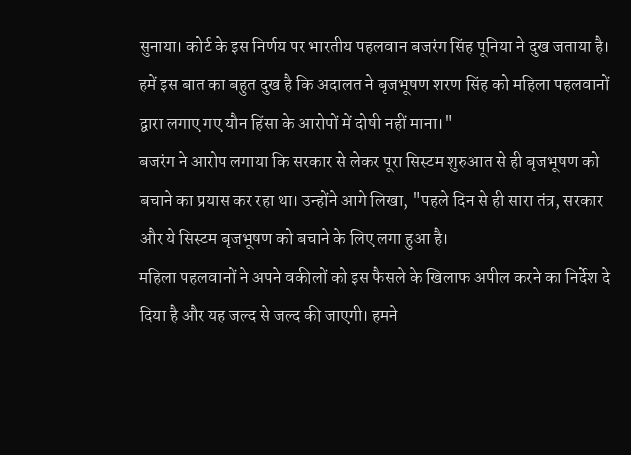सुनाया। कोर्ट के इस निर्णय पर भारतीय पहलवान बजरंग सिंह पूनिया ने दुख जताया है।
हमें इस बात का बहुत दुख है कि अदालत ने बृजभूषण शरण सिंह को महिला पहलवानों द्वारा लगाए गए यौन हिंसा के आरोपों में दोषी नहीं माना।"
बजरंग ने आरोप लगाया कि सरकार से लेकर पूरा सिस्टम शुरुआत से ही बृजभूषण को बचाने का प्रयास कर रहा था। उन्होंने आगे लिखा, "पहले दिन से ही सारा तंत्र, सरकार और ये सिस्टम बृजभूषण को बचाने के लिए लगा हुआ है।
महिला पहलवानों ने अपने वकीलों को इस फैसले के खिलाफ अपील करने का निर्देश दे दिया है और यह जल्द से जल्द की जाएगी। हमने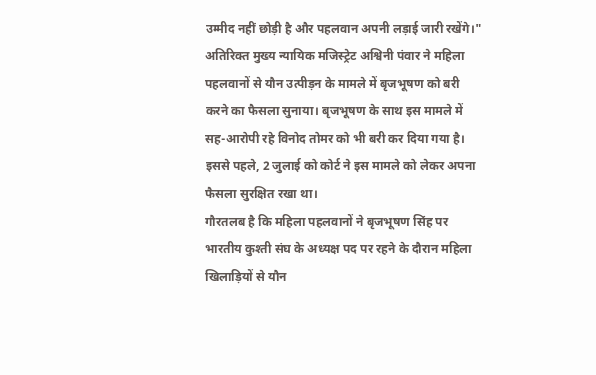उम्मीद नहीं छोड़ी है और पहलवान अपनी लड़ाई जारी रखेंगे।"
अतिरिक्त मुख्य न्यायिक मजिस्ट्रेट अश्विनी पंवार ने महिला पहलवानों से यौन उत्पीड़न के मामले में बृजभूषण को बरी करने का फैसला सुनाया। बृजभूषण के साथ इस मामले में सह-आरोपी रहे विनोद तोमर को भी बरी कर दिया गया है।
इससे पहले, 2 जुलाई को कोर्ट ने इस मामले को लेकर अपना फैसला सुरक्षित रखा था।
गौरतलब है कि महिला पहलवानों ने बृजभूषण सिंह पर भारतीय कुश्ती संघ के अध्यक्ष पद पर रहने के दौरान महिला खिलाड़ियों से यौन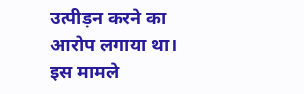उत्पीड़न करने का आरोप लगाया था। इस मामले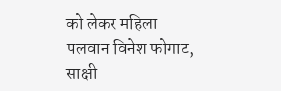को लेकर महिला पलवान विनेश फोगाट, साक्षी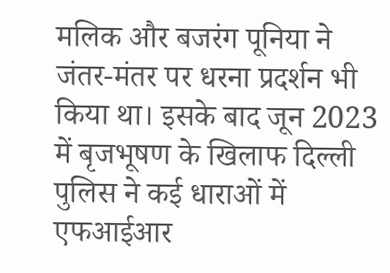मलिक और बजरंग पूनिया ने जंतर-मंतर पर धरना प्रदर्शन भी किया था। इसके बाद जून 2023 में बृजभूषण के खिलाफ दिल्ली पुलिस ने कई धाराओं में एफआईआर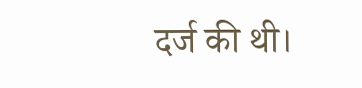दर्ज की थी।